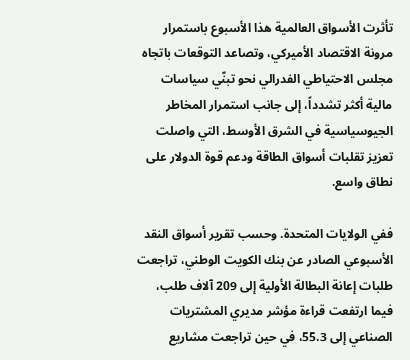تأثرت الأسواق العالمية هذا الأسبوع باستمرار مرونة الاقتصاد الأميركي، وتصاعد التوقعات باتجاه مجلس الاحتياطي الفدرالي نحو تبنّي سياسات مالية أكثر تشدداً، إلى جانب استمرار المخاطر الجيوسياسية في الشرق الأوسط، التي واصلت تعزيز تقلبات أسواق الطاقة ودعم قوة الدولار على نطاق واسع.

ففي الولايات المتحدة. وحسب تقرير أسواق النقد الأسبوعي الصادر عن بنك الكويت الوطني، تراجعت طلبات إعانة البطالة الأولية إلى 209 آلاف طلب، فيما ارتفعت قراءة مؤشر مديري المشتريات الصناعي إلى 55.3، في حين تراجعت مشاريع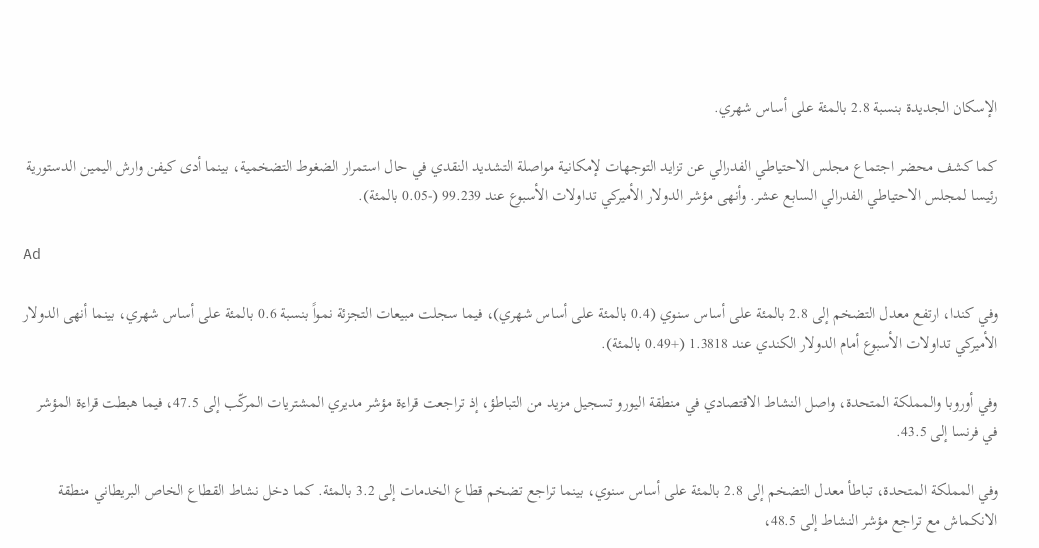الإسكان الجديدة بنسبة 2.8 بالمئة على أساس شهري.

كما كشف محضر اجتماع مجلس الاحتياطي الفدرالي عن تزايد التوجهات لإمكانية مواصلة التشديد النقدي في حال استمرار الضغوط التضخمية، بينما أدى كيفن وارش اليمين الدستورية رئيسا لمجلس الاحتياطي الفدرالي السابع عشر. وأنهى مؤشر الدولار الأميركي تداولات الأسبوع عند 99.239 (-0.05 بالمئة).

Ad

وفي كندا، ارتفع معدل التضخم إلى 2.8 بالمئة على أساس سنوي (0.4 بالمئة على أساس شهري)، فيما سجلت مبيعات التجزئة نمواً بنسبة 0.6 بالمئة على أساس شهري، بينما أنهى الدولار الأميركي تداولات الأسبوع أمام الدولار الكندي عند 1.3818 (+0.49 بالمئة).

وفي أوروبا والمملكة المتحدة، واصل النشاط الاقتصادي في منطقة اليورو تسجيل مزيد من التباطؤ، إذ تراجعت قراءة مؤشر مديري المشتريات المركّب إلى 47.5، فيما هبطت قراءة المؤشر في فرنسا إلى 43.5.

وفي المملكة المتحدة، تباطأ معدل التضخم إلى 2.8 بالمئة على أساس سنوي، بينما تراجع تضخم قطاع الخدمات إلى 3.2 بالمئة. كما دخل نشاط القطاع الخاص البريطاني منطقة الانكماش مع تراجع مؤشر النشاط إلى 48.5،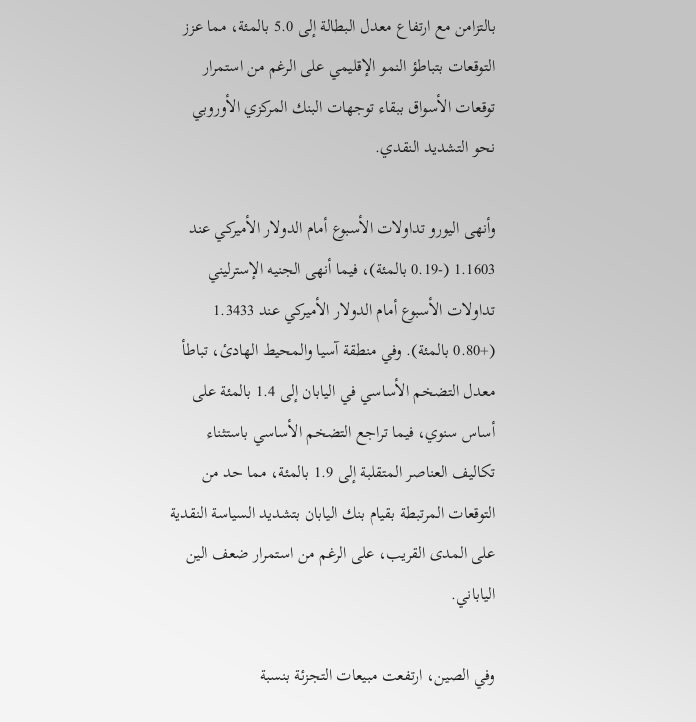بالتزامن مع ارتفاع معدل البطالة إلى 5.0 بالمئة، مما عزز التوقعات بتباطؤ النمو الإقليمي على الرغم من استمرار توقعات الأسواق ببقاء توجهات البنك المركزي الأوروبي نحو التشديد النقدي.

وأنهى اليورو تداولات الأسبوع أمام الدولار الأميركي عند 1.1603 (-0.19 بالمئة)، فيما أنهى الجنيه الإسترليني تداولات الأسبوع أمام الدولار الأميركي عند 1.3433 (+0.80 بالمئة). وفي منطقة آسيا والمحيط الهادئ، تباطأ معدل التضخم الأساسي في اليابان إلى 1.4 بالمئة على أساس سنوي، فيما تراجع التضخم الأساسي باستثناء تكاليف العناصر المتقلبة إلى 1.9 بالمئة، مما حد من التوقعات المرتبطة بقيام بنك اليابان بتشديد السياسة النقدية على المدى القريب، على الرغم من استمرار ضعف الين الياباني.

وفي الصين، ارتفعت مبيعات التجزئة بنسبة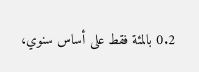0.2 بالمئة فقط على أساس سنوي،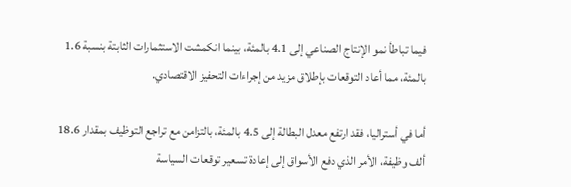فيما تباطأ نمو الإنتاج الصناعي إلى 4.1 بالمئة، بينما انكمشت الاستثمارات الثابتة بنسبة 1.6 بالمئة، مما أعاد التوقعات بإطلاق مزيد من إجراءات التحفيز الاقتصادي.

أما في أستراليا، فقد ارتفع معدل البطالة إلى 4.5 بالمئة، بالتزامن مع تراجع التوظيف بمقدار 18.6 ألف وظيفة، الأمر الذي دفع الأسواق إلى إعادة تسعير توقعات السياسة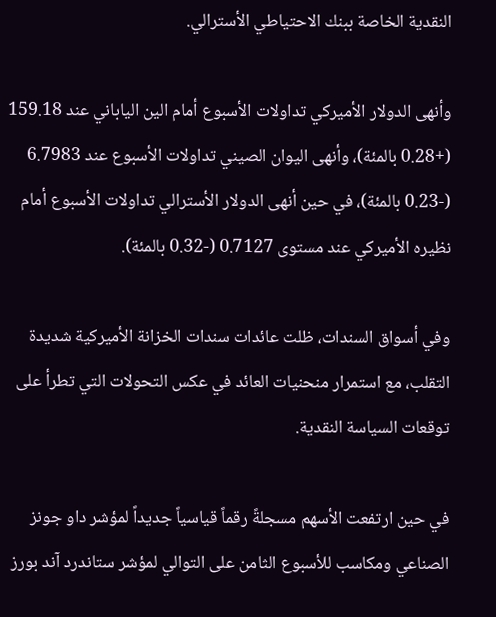النقدية الخاصة ببنك الاحتياطي الأسترالي.

وأنهى الدولار الأميركي تداولات الأسبوع أمام الين الياباني عند 159.18 (+0.28 بالمئة)، وأنهى اليوان الصيني تداولات الأسبوع عند 6.7983 (-0.23 بالمئة)، في حين أنهى الدولار الأسترالي تداولات الأسبوع أمام نظيره الأميركي عند مستوى 0.7127 (-0.32 بالمئة).

وفي أسواق السندات، ظلت عائدات سندات الخزانة الأميركية شديدة التقلب، مع استمرار منحنيات العائد في عكس التحولات التي تطرأ على توقعات السياسة النقدية.

في حين ارتفعت الأسهم مسجلةً رقماً قياسياً جديداً لمؤشر داو جونز الصناعي ومكاسب للأسبوع الثامن على التوالي لمؤشر ستاندرد آند بورز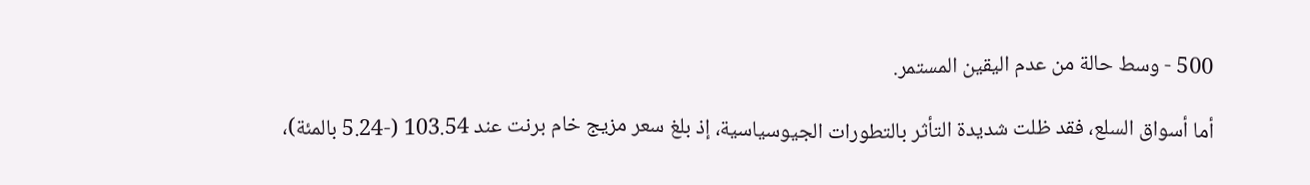500 - وسط حالة من عدم اليقين المستمر.

أما أسواق السلع، فقد ظلت شديدة التأثر بالتطورات الجيوسياسية، إذ بلغ سعر مزيج خام برنت عند 103.54 (-5.24 بالمئة)،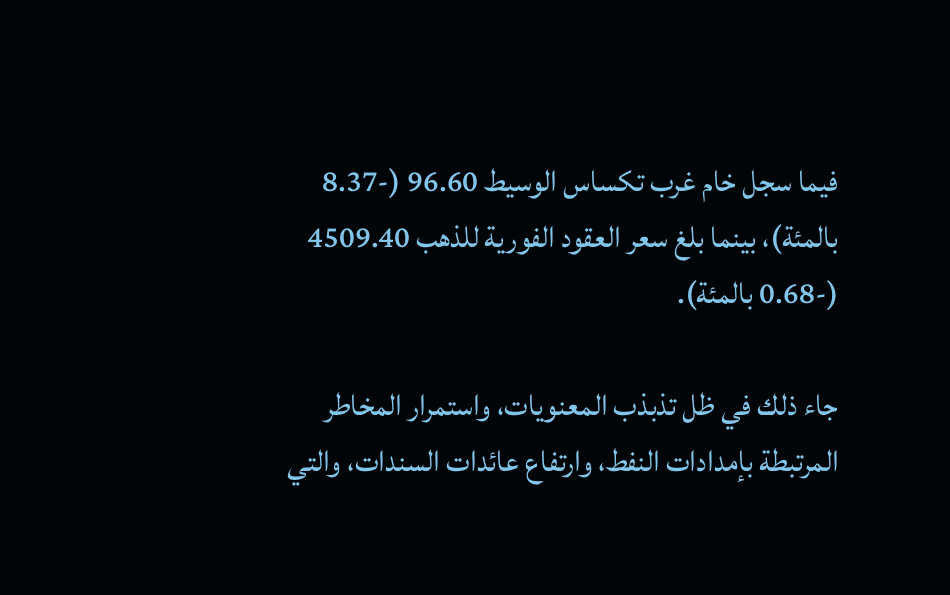فيما سجل خام غرب تكساس الوسيط 96.60 (-8.37 بالمئة)، بينما بلغ سعر العقود الفورية للذهب 4509.40 (-0.68 بالمئة).

جاء ذلك في ظل تذبذب المعنويات، واستمرار المخاطر المرتبطة بإمدادات النفط، وارتفاع عائدات السندات، والتي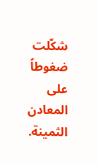شكّلت ضغوطاً على المعادن الثمينة.